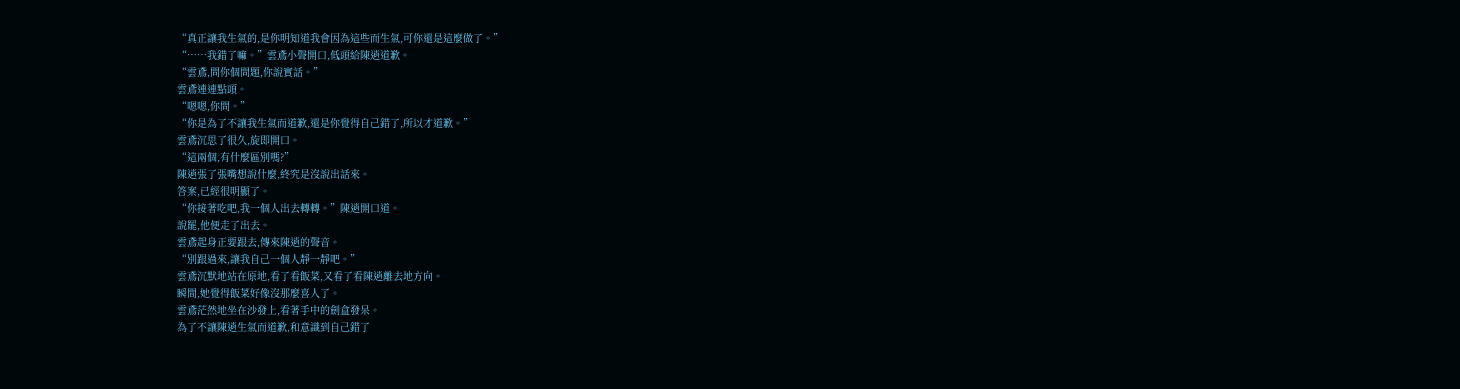“真正讓我生氣的,是你明知道我會因為這些而生氣,可你還是這麼做了。”
“……我錯了嘛。”雲鳶小聲開口,低頭給陳逍道歉。
“雲鳶,問你個問題,你說實話。”
雲鳶連連點頭。
“嗯嗯,你問。”
“你是為了不讓我生氣而道歉,還是你覺得自己錯了,所以才道歉。”
雲鳶沉思了很久,旋即開口。
“這兩個,有什麼區別嗎?”
陳逍張了張嘴想說什麼,終究是沒說出話來。
答案,已經很明顯了。
“你接著吃吧,我一個人出去轉轉。”陳逍開口道。
說罷,他便走了出去。
雲鳶起身正要跟去,傳來陳逍的聲音。
“別跟過來,讓我自己一個人靜一靜吧。”
雲鳶沉默地站在原地,看了看飯菜,又看了看陳逍離去地方向。
瞬間,她覺得飯菜好像沒那麼喜人了。
雲鳶茫然地坐在沙發上,看著手中的劍盒發呆。
為了不讓陳逍生氣而道歉,和意識到自己錯了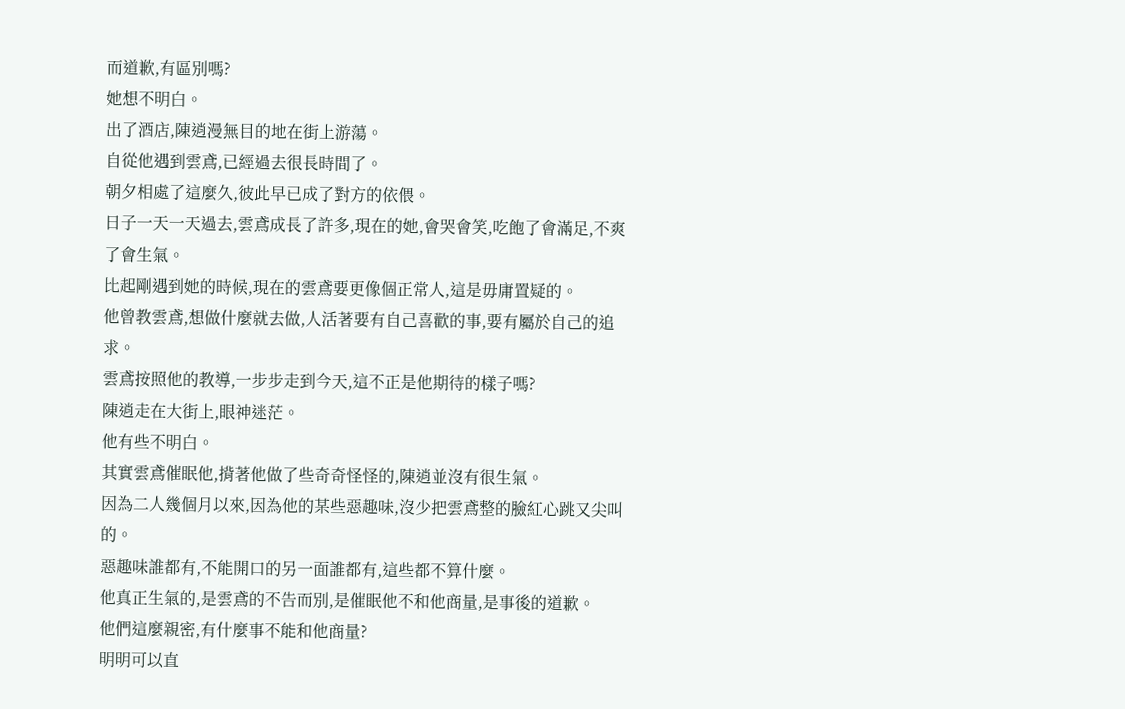而道歉,有區別嗎?
她想不明白。
出了酒店,陳逍漫無目的地在街上游蕩。
自從他遇到雲鳶,已經過去很長時間了。
朝夕相處了這麼久,彼此早已成了對方的依偎。
日子一天一天過去,雲鳶成長了許多,現在的她,會哭會笑,吃飽了會滿足,不爽了會生氣。
比起剛遇到她的時候,現在的雲鳶要更像個正常人,這是毋庸置疑的。
他曾教雲鳶,想做什麼就去做,人活著要有自己喜歡的事,要有屬於自己的追求。
雲鳶按照他的教導,一步步走到今天,這不正是他期待的樣子嗎?
陳逍走在大街上,眼神迷茫。
他有些不明白。
其實雲鳶催眠他,揹著他做了些奇奇怪怪的,陳逍並沒有很生氣。
因為二人幾個月以來,因為他的某些惡趣味,沒少把雲鳶整的臉紅心跳又尖叫的。
惡趣味誰都有,不能開口的另一面誰都有,這些都不算什麼。
他真正生氣的,是雲鳶的不告而別,是催眠他不和他商量,是事後的道歉。
他們這麼親密,有什麼事不能和他商量?
明明可以直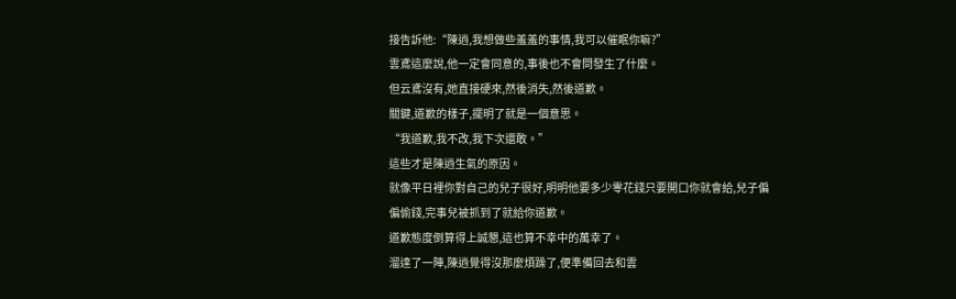接告訴他:“陳逍,我想做些羞羞的事情,我可以催眠你嘛?”
雲鳶這麼說,他一定會同意的,事後也不會問發生了什麼。
但云鳶沒有,她直接硬來,然後消失,然後道歉。
關鍵,道歉的樣子,擺明了就是一個意思。
“我道歉,我不改,我下次還敢。”
這些才是陳逍生氣的原因。
就像平日裡你對自己的兒子很好,明明他要多少零花錢只要開口你就會給,兒子偏偏偷錢,完事兒被抓到了就給你道歉。
道歉態度倒算得上誠懇,這也算不幸中的萬幸了。
溜達了一陣,陳逍覺得沒那麼煩躁了,便準備回去和雲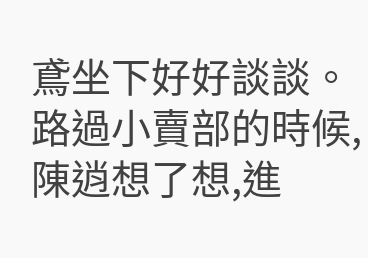鳶坐下好好談談。
路過小賣部的時候,陳逍想了想,進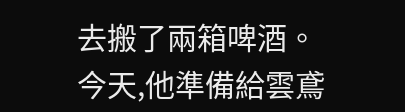去搬了兩箱啤酒。
今天,他準備給雲鳶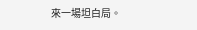來一場坦白局。